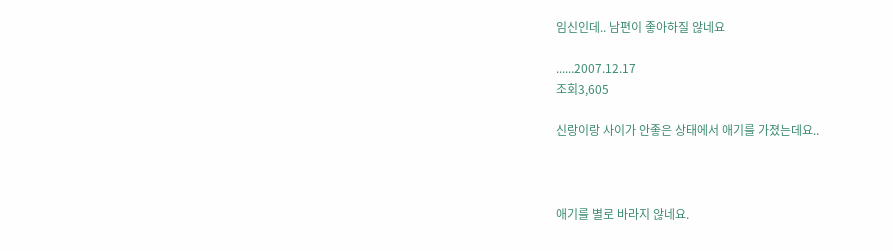임신인데.. 남편이 좋아하질 않네요

......2007.12.17
조회3,605

신랑이랑 사이가 안좋은 상태에서 애기를 가졌는데요..



애기를 별로 바라지 않네요.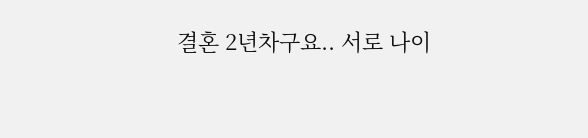결혼 2년차구요.. 서로 나이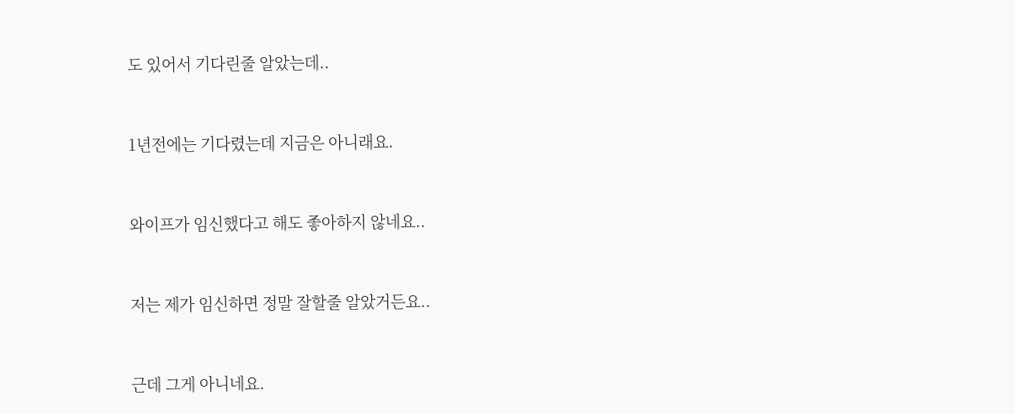도 있어서 기다린줄 알았는데..



1년전에는 기다렸는데 지금은 아니래요.



와이프가 임신했다고 해도 좋아하지 않네요..



저는 제가 임신하면 정말 잘할줄 알았거든요..



근데 그게 아니네요.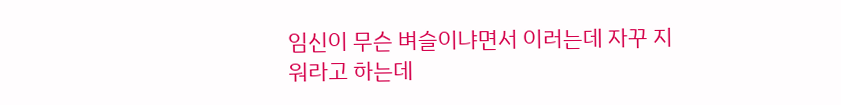임신이 무슨 벼슬이냐면서 이러는데 자꾸 지워라고 하는데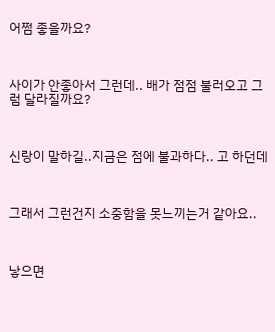어쩜 좋을까요?



사이가 안좋아서 그런데.. 배가 점점 불러오고 그럼 달라질까요?



신랑이 말하길..지금은 점에 불과하다.. 고 하던데



그래서 그런건지 소중함을 못느끼는거 같아요..



낳으면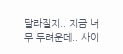달라질지.. 지금 너무 두려운데.. 사이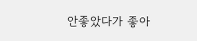안좋았다가 좋아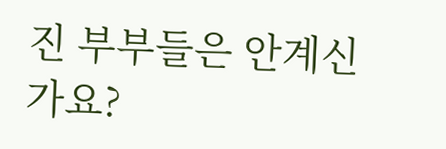진 부부들은 안계신가요?